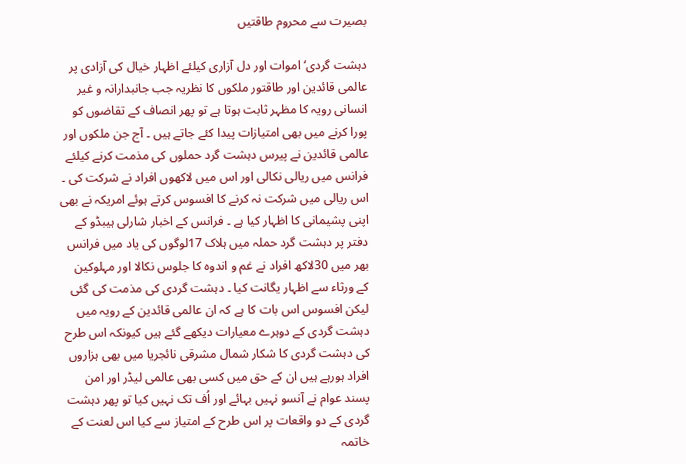بصیرت سے محروم طاقتیں

دہشت گردی‘ اموات اور دل آزاری کیلئے اظہار خیال کی آزادی پر عالمی قائدین اور طاقتور ملکوں کا نظریہ جب جانبدارانہ و غیر انسانی رویہ کا مظہر ثابت ہوتا ہے تو پھر انصاف کے تقاضوں کو پورا کرنے میں بھی امتیازات پیدا کئے جاتے ہیں ۔ آج جن ملکوں اور عالمی قائدین نے پیرس دہشت گرد حملوں کی مذمت کرنے کیلئے فرانس میں ریالی نکالی اور اس میں لاکھوں افراد نے شرکت کی ۔ اس ریالی میں شرکت نہ کرنے کا افسوس کرتے ہوئے امریکہ نے بھی اپنی پشیمانی کا اظہار کیا ہے ۔ فرانس کے اخبار شارلی ہیبڈو کے دفتر پر دہشت گرد حملہ میں ہلاک 17لوگوں کی یاد میں فرانس بھر میں 30لاکھ افراد نے غم و اندوہ کا جلوس نکالا اور مہلوکین کے ورثاء سے اظہار یگانت کیا ۔ دہشت گردی کی مذمت کی گئی لیکن افسوس اس بات کا ہے کہ ان عالمی قائدین کے رویہ میں دہشت گردی کے دوہرے معیارات دیکھے گئے ہیں کیونکہ اس طرح کی دہشت گردی کا شکار شمال مشرقی نائجریا میں بھی ہزاروں افراد ہورہے ہیں ان کے حق میں کسی بھی عالمی لیڈر اور امن پسند عوام نے آنسو نہیں بہائے اور اُف تک نہیں کیا تو پھر دہشت گردی کے دو واقعات پر اس طرح کے امتیاز سے کیا اس لعنت کے خاتمہ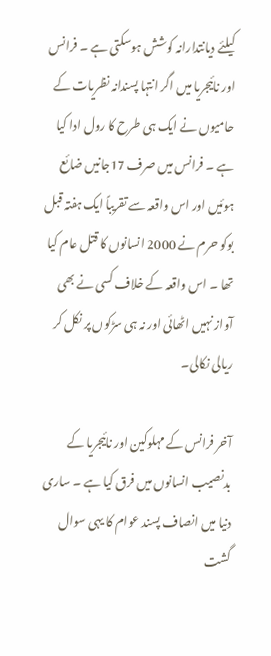کیلئے دیانتدارانہ کوشش ہوسکتی ہے ۔ فرانس اور نائیجریا میں اگر انتہا پسندانہ نظریات کے حامیوں نے ایک ہی طرح کا رول ادا کیا ہے ۔ فرانس میں صرف 17جانیں ضائع ہوئیں اور اس واقعہ سے تقریباً ایک ہفتہ قبل بوکو حرم نے 2000 انسانوں کا قتل عام کیا تھا ۔ اس واقعہ کے خلاف کسی نے بھی آواز نہیں اٹھائی اور نہ ہی سڑکوں پر نکل کر ریالی نکالی۔

آخر فرانس کے مہلوکین اور نائیجریا کے بدنصیب انسانوں میں فرق کیا ہے ۔ ساری دنیا میں انصاف پسند عوام کا یہی سوال گشت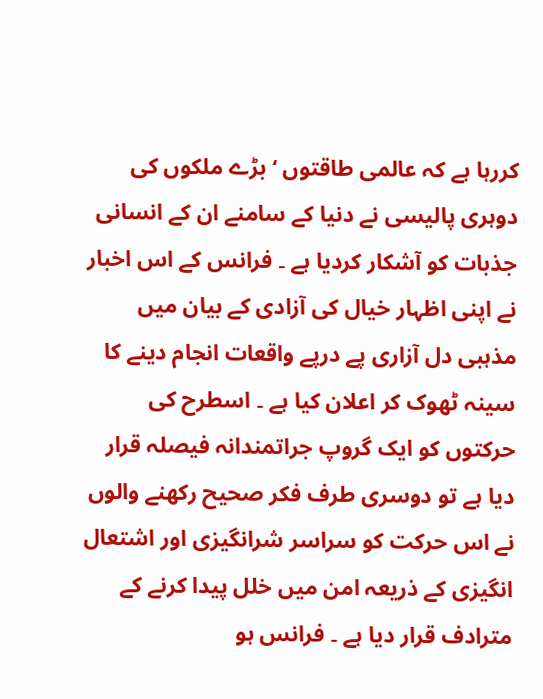کررہا ہے کہ عالمی طاقتوں ‘ بڑے ملکوں کی دوہری پالیسی نے دنیا کے سامنے ان کے انسانی جذبات کو آشکار کردیا ہے ۔ فرانس کے اس اخبار نے اپنی اظہار خیال کی آزادی کے بیان میں مذہبی دل آزاری پے درپے واقعات انجام دینے کا سینہ ٹھوک کر اعلان کیا ہے ۔ اسطرح کی حرکتوں کو ایک گروپ جراتمندانہ فیصلہ قرار دیا ہے تو دوسری طرف فکر صحیح رکھنے والوں نے اس حرکت کو سراسر شرانگیزی اور اشتعال انگیزی کے ذریعہ امن میں خلل پیدا کرنے کے مترادف قرار دیا ہے ۔ فرانس ہو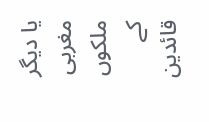یا دیگر مغربی ملکوں کے قائدین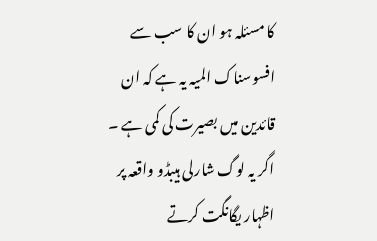کا مسئلہ ہو ان کا سب سے افسوسناک المیہ یہ ہے کہ ان قائدین میں بصیرت کی کمی ہے ۔ اگر یہ لوگ شارلی ہیبڈو واقعہ پر اظہار یگانگت کرتے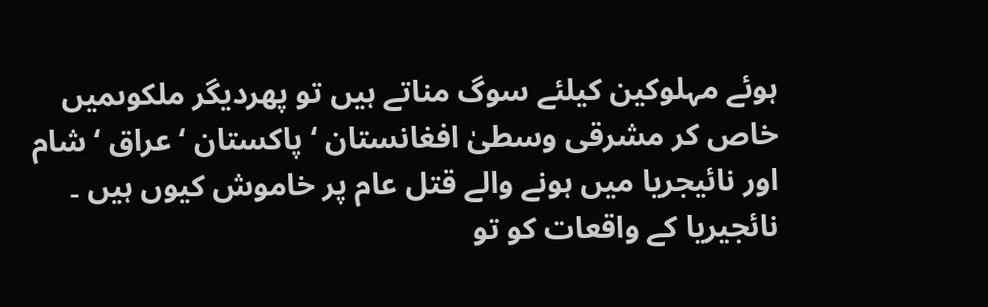ہوئے مہلوکین کیلئے سوگ مناتے ہیں تو پھردیگر ملکوںمیں خاص کر مشرقی وسطیٰ افغانستان ‘ پاکستان ‘ عراق ‘ شام اور نائیجریا میں ہونے والے قتل عام پر خاموش کیوں ہیں ۔ نائجیریا کے واقعات کو تو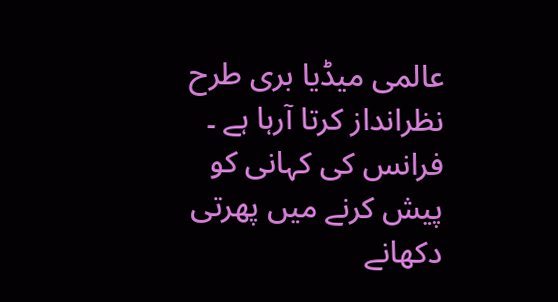عالمی میڈیا بری طرح نظرانداز کرتا آرہا ہے ۔ فرانس کی کہانی کو پیش کرنے میں پھرتی دکھانے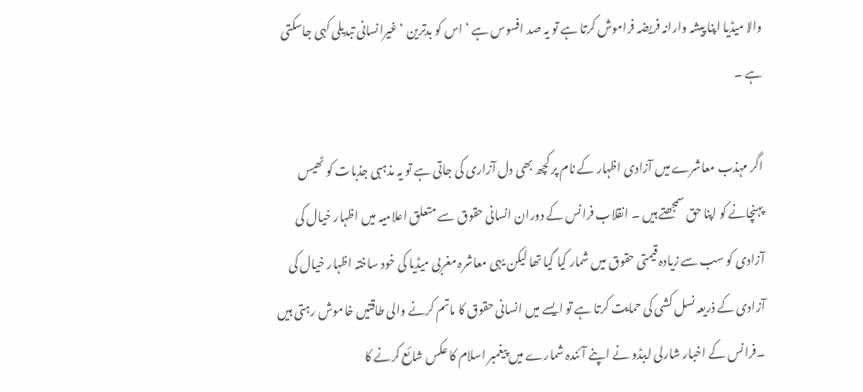والا میڈیا اپنا پیشہ وارانہ فریضہ فراموش کرتا ہے تو یہ صد افسوس ہے ‘ اس کو بدترین ‘ غیرانسانی تبدیلی کہی جاسکتی ہے ۔

اگر مہذب معاشرے میں آزادی اظہار کے نام پر کچھ بھی دل آزاری کی جاتی ہے تو یہ مذہبی جذبات کو ٹھیس پہنچانے کو اپنا حق سمجھتے ہیں ۔ انقلاب فرانس کے دوران انسانی حقوق سے متعلق اعلامیہ میں اظہار خیال کی آزادی کو سب سے زیادہ قیمتی حقوق میں شمار کیا گیا تھا لیکن یہی معاشرہ مغربی میڈیا کی خود ساختہ اظہار خیال کی آزادی کے ذریعہ نسل کشی کی حمایت کرتا ہے تو ایسے میں انسانی حقوق کا ماتم کرنے والی طاقتیں خاموش رہتی ہیں ۔فرانس کے اخبار شارلی ایبڈو نے اپنے آئندہ شمارے میں پیغمبر اسلام کا عکس شائع کرنے کا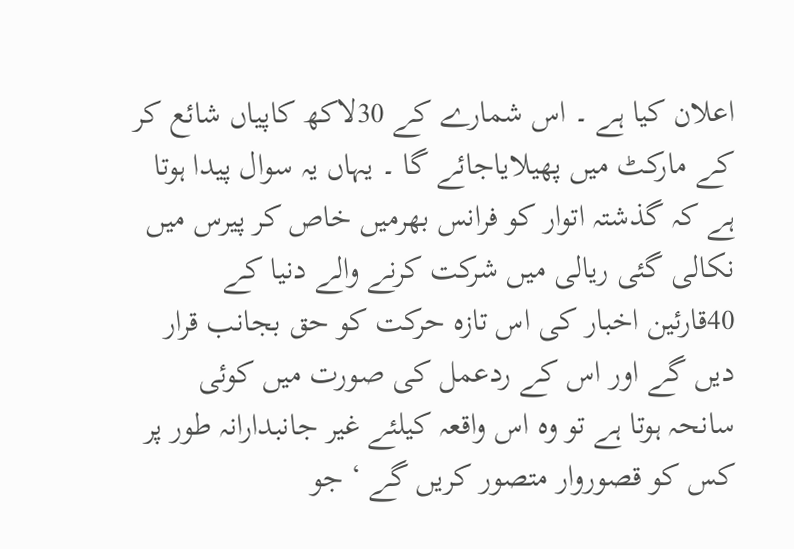اعلان کیا ہے ۔ اس شمارے کے 30لاکھ کاپیاں شائع کر کے مارکٹ میں پھیلایاجائے گا ۔ یہاں یہ سوال پیدا ہوتا ہے کہ گذشتہ اتوار کو فرانس بھرمیں خاص کر پیرس میں نکالی گئی ریالی میں شرکت کرنے والے دنیا کے 40قارئین اخبار کی اس تازہ حرکت کو حق بجانب قرار دیں گے اور اس کے ردعمل کی صورت میں کوئی سانحہ ہوتا ہے تو وہ اس واقعہ کیلئے غیر جانبدارانہ طور پر کس کو قصوروار متصور کریں گے ‘ جو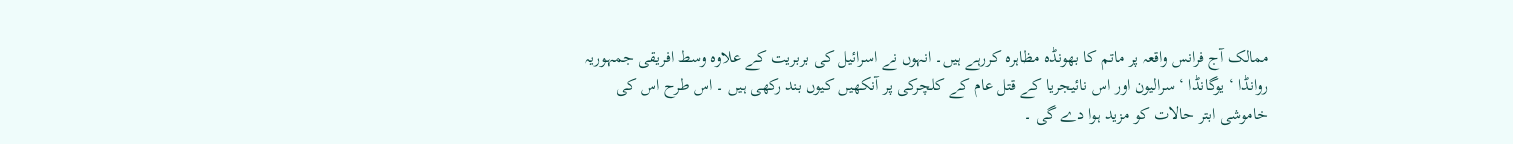ممالک آج فرانس واقعہ پر ماتم کا بھونڈہ مظاہرہ کررہے ہیں۔ انہوں نے اسرائیل کی بربریت کے علاوہ وسط افریقی جمہوریہ روانڈا ‘ یوگانڈا ‘ سرالیون اور اس نائیجریا کے قتل عام کے کلچرکی پر آنکھیں کیوں بند رکھی ہیں ۔ اس طرح اس کی خاموشی ابتر حالات کو مزید ہوا دے گی ۔